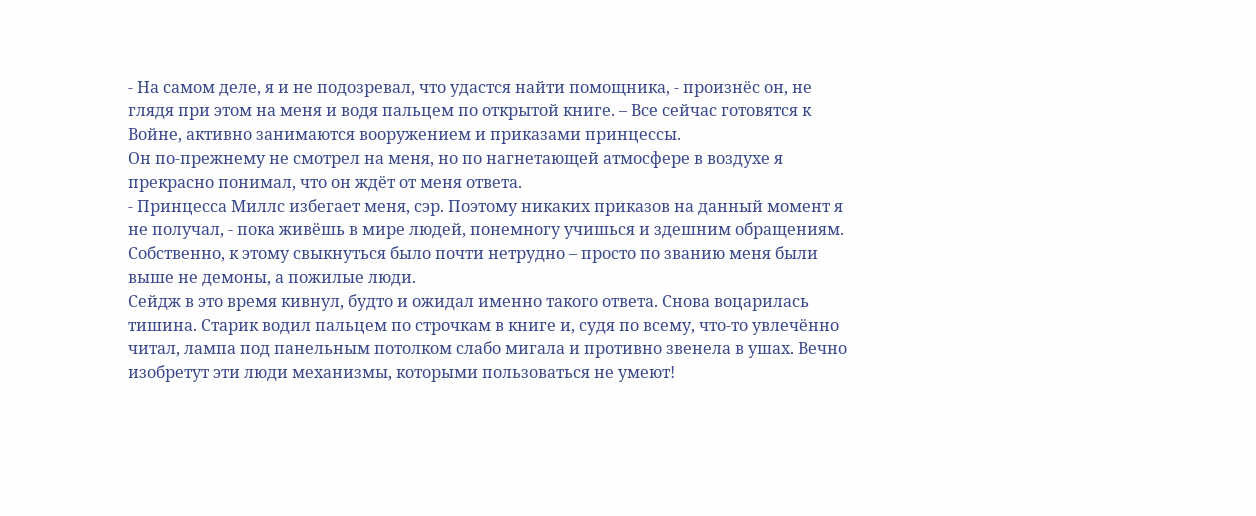- На самом деле, я и не подозревал, что удастся найти помощника, - произнёс он, не глядя при этом на меня и водя пальцем по открытой книге. – Все сейчас готовятся к Войне, активно занимаются вооружением и приказами принцессы.
Он по-прежнему не смотрел на меня, но по нагнетающей атмосфере в воздухе я прекрасно понимал, что он ждёт от меня ответа.
- Принцесса Миллс избегает меня, сэр. Поэтому никаких приказов на данный момент я не получал, - пока живёшь в мире людей, понемногу учишься и здешним обращениям. Собственно, к этому свыкнуться было почти нетрудно – просто по званию меня были выше не демоны, а пожилые люди.
Сейдж в это время кивнул, будто и ожидал именно такого ответа. Снова воцарилась тишина. Старик водил пальцем по строчкам в книге и, судя по всему, что-то увлечённо читал, лампа под панельным потолком слабо мигала и противно звенела в ушах. Вечно изобретут эти люди механизмы, которыми пользоваться не умеют!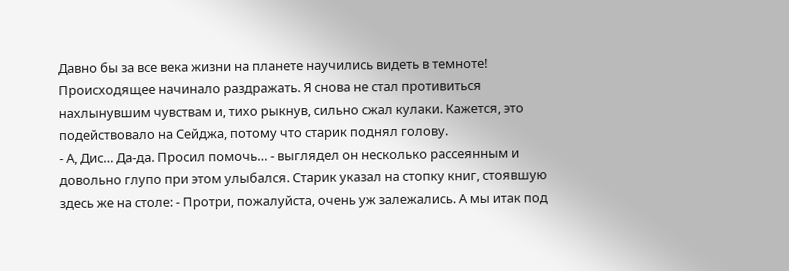Давно бы за все века жизни на планете научились видеть в темноте! Происходящее начинало раздражать. Я снова не стал противиться нахлынувшим чувствам и, тихо рыкнув, сильно сжал кулаки. Кажется, это подействовало на Сейджа, потому что старик поднял голову.
- А, Дис… Да-да. Просил помочь… - выглядел он несколько рассеянным и довольно глупо при этом улыбался. Старик указал на стопку книг, стоявшую здесь же на столе: - Протри, пожалуйста, очень уж залежались. А мы итак под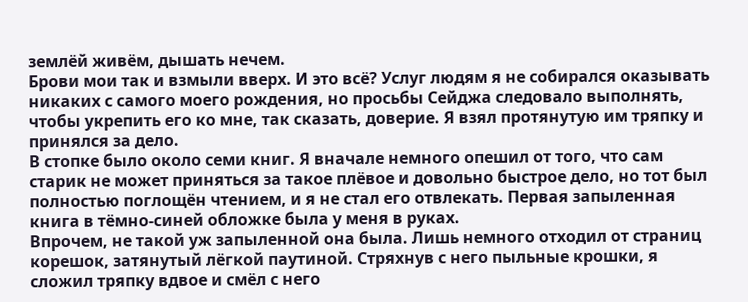землёй живём, дышать нечем.
Брови мои так и взмыли вверх. И это всё? Услуг людям я не собирался оказывать никаких с самого моего рождения, но просьбы Сейджа следовало выполнять, чтобы укрепить его ко мне, так сказать, доверие. Я взял протянутую им тряпку и принялся за дело.
В стопке было около семи книг. Я вначале немного опешил от того, что сам старик не может приняться за такое плёвое и довольно быстрое дело, но тот был полностью поглощён чтением, и я не стал его отвлекать. Первая запыленная книга в тёмно-синей обложке была у меня в руках.
Впрочем, не такой уж запыленной она была. Лишь немного отходил от страниц корешок, затянутый лёгкой паутиной. Стряхнув с него пыльные крошки, я сложил тряпку вдвое и смёл с него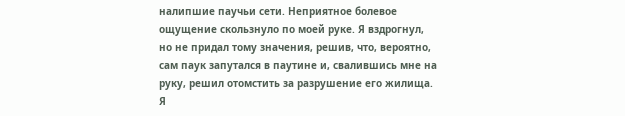налипшие паучьи сети. Неприятное болевое ощущение скользнуло по моей руке. Я вздрогнул, но не придал тому значения, решив, что, вероятно, сам паук запутался в паутине и, свалившись мне на руку, решил отомстить за разрушение его жилища. Я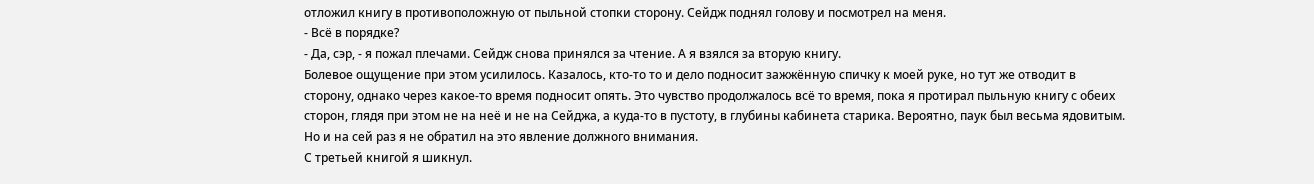отложил книгу в противоположную от пыльной стопки сторону. Сейдж поднял голову и посмотрел на меня.
- Всё в порядке?
- Да, сэр, - я пожал плечами. Сейдж снова принялся за чтение. А я взялся за вторую книгу.
Болевое ощущение при этом усилилось. Казалось, кто-то то и дело подносит зажжённую спичку к моей руке, но тут же отводит в сторону, однако через какое-то время подносит опять. Это чувство продолжалось всё то время, пока я протирал пыльную книгу с обеих сторон, глядя при этом не на неё и не на Сейджа, а куда-то в пустоту, в глубины кабинета старика. Вероятно, паук был весьма ядовитым. Но и на сей раз я не обратил на это явление должного внимания.
С третьей книгой я шикнул.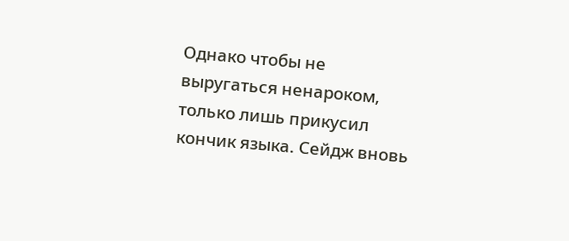Однако чтобы не выругаться ненароком, только лишь прикусил кончик языка. Сейдж вновь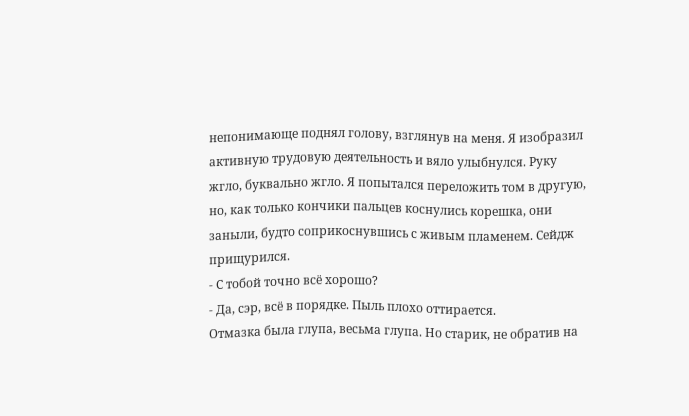непонимающе поднял голову, взглянув на меня. Я изобразил активную трудовую деятельность и вяло улыбнулся. Руку жгло, буквально жгло. Я попытался переложить том в другую, но, как только кончики пальцев коснулись корешка, они заныли, будто соприкоснувшись с живым пламенем. Сейдж прищурился.
- С тобой точно всё хорошо?
- Да, сэр, всё в порядке. Пыль плохо оттирается.
Отмазка была глупа, весьма глупа. Но старик, не обратив на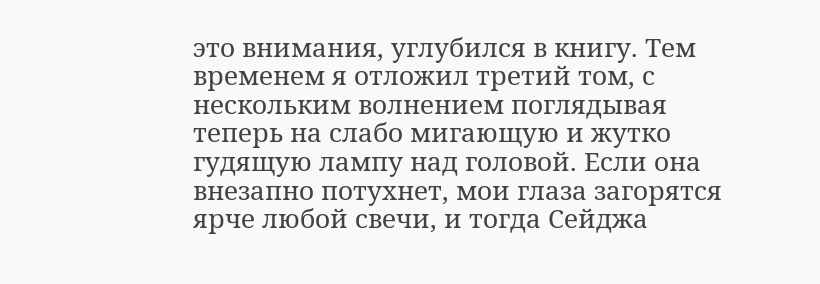это внимания, углубился в книгу. Тем временем я отложил третий том, с нескольким волнением поглядывая теперь на слабо мигающую и жутко гудящую лампу над головой. Если она внезапно потухнет, мои глаза загорятся ярче любой свечи, и тогда Сейджа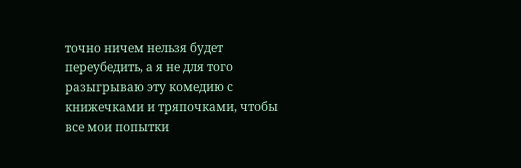точно ничем нельзя будет переубедить, а я не для того разыгрываю эту комедию с книжечками и тряпочками, чтобы все мои попытки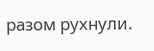разом рухнули.